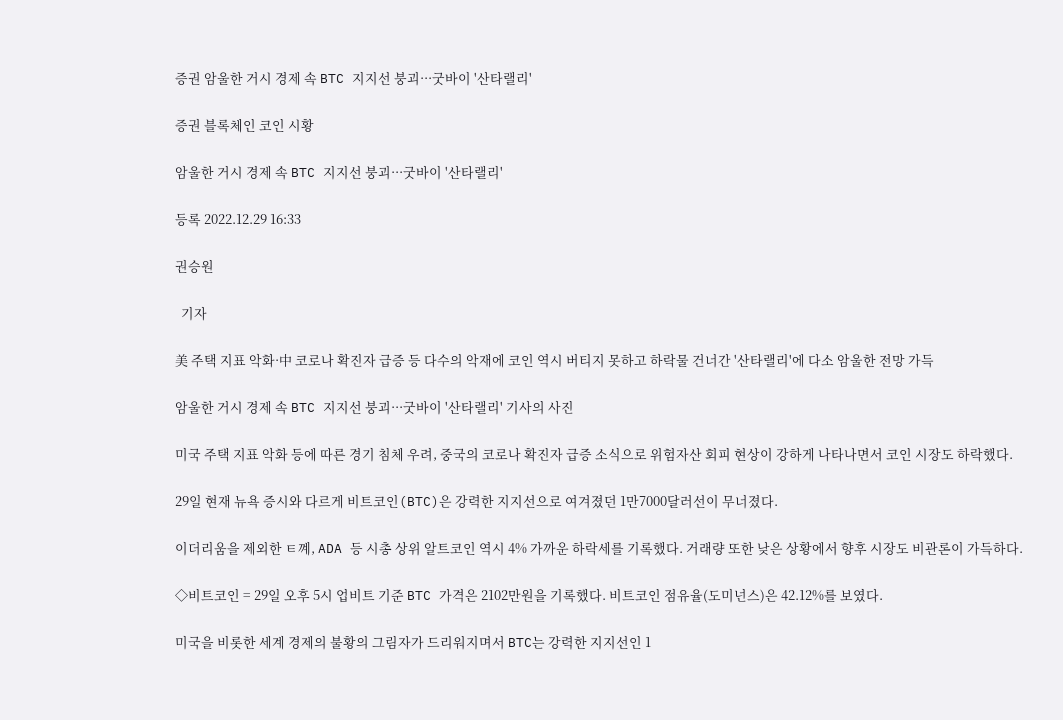증권 암울한 거시 경제 속 BTC 지지선 붕괴···굿바이 '산타랠리'

증권 블록체인 코인 시황

암울한 거시 경제 속 BTC 지지선 붕괴···굿바이 '산타랠리'

등록 2022.12.29 16:33

권승원

  기자

美 주택 지표 악화·中 코로나 확진자 급증 등 다수의 악재에 코인 역시 버티지 못하고 하락물 건너간 '산타랠리'에 다소 암울한 전망 가득

암울한 거시 경제 속 BTC 지지선 붕괴···굿바이 '산타랠리' 기사의 사진

미국 주택 지표 악화 등에 따른 경기 침체 우려, 중국의 코로나 확진자 급증 소식으로 위험자산 회피 현상이 강하게 나타나면서 코인 시장도 하락했다.

29일 현재 뉴욕 증시와 다르게 비트코인(BTC)은 강력한 지지선으로 여겨졌던 1만7000달러선이 무너졌다.

이더리움을 제외한 ㅌ꼐, ADA 등 시총 상위 알트코인 역시 4% 가까운 하락세를 기록했다. 거래량 또한 낮은 상황에서 향후 시장도 비관론이 가득하다.

◇비트코인 = 29일 오후 5시 업비트 기준 BTC 가격은 2102만원을 기록했다. 비트코인 점유율(도미넌스)은 42.12%를 보였다.

미국을 비롯한 세계 경제의 불황의 그림자가 드리워지며서 BTC는 강력한 지지선인 1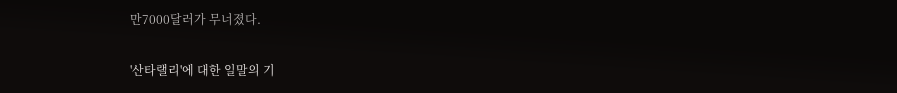만7000달러가 무너졌다.

'산타랠리'에 대한 일말의 기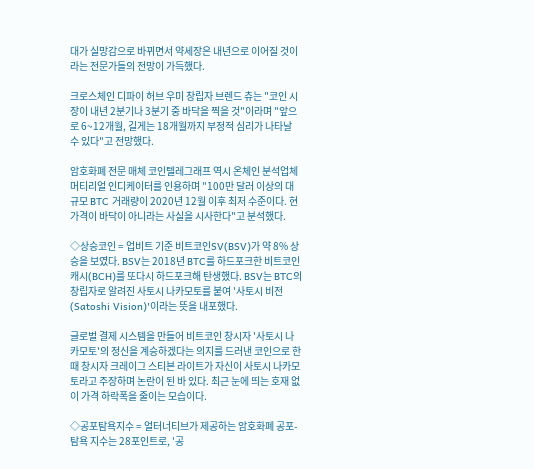대가 실망감으로 바뀌면서 약세장은 내년으로 이어질 것이라는 전문가들의 전망이 가득했다.

크로스체인 디파이 허브 우미 창립자 브렌드 츄는 "코인 시장이 내년 2분기나 3분기 중 바닥을 찍을 것"이라며 "앞으로 6~12개월, 길게는 18개월까지 부정적 심리가 나타날 수 있다"고 전망했다.

암호화폐 전문 매체 코인텔레그래프 역시 온체인 분석업체 머티리얼 인디케이터를 인용하며 "100만 달러 이상의 대규모 BTC 거래량이 2020년 12월 이후 최저 수준이다. 현 가격이 바닥이 아니라는 사실을 시사한다"고 분석했다.

◇상승코인 = 업비트 기준 비트코인SV(BSV)가 약 8% 상승을 보였다. BSV는 2018년 BTC를 하드포크한 비트코인캐시(BCH)를 또다시 하드포크해 탄생했다. BSV는 BTC의 창립자로 알려진 사토시 나카모토를 붙여 '사토시 비전(Satoshi Vision)'이라는 뜻을 내포했다.

글로벌 결제 시스템을 만들어 비트코인 창시자 '사토시 나카모토'의 정신을 계승하겠다는 의지를 드러낸 코인으로 한때 창시자 크레이그 스티븐 라이트가 자신이 사토시 나카모토라고 주장하며 논란이 된 바 있다. 최근 눈에 띄는 호재 없이 가격 하락폭을 줄이는 모습이다.

◇공포탐욕지수 = 얼터너티브가 제공하는 암호화폐 공포-탐욕 지수는 28포인트로, '공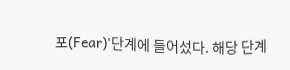포(Fear)'단계에 들어섰다. 해당 단계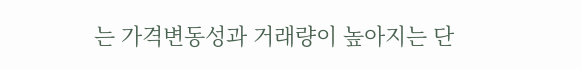는 가격변동성과 거래량이 높아지는 단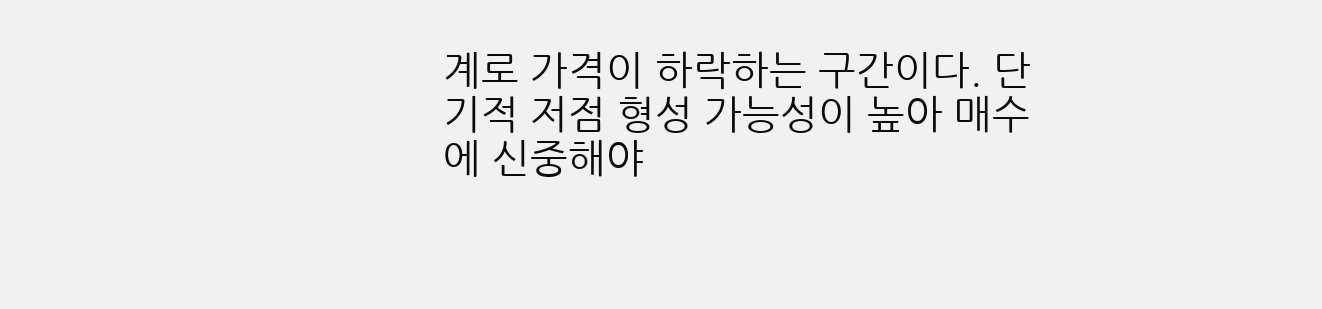계로 가격이 하락하는 구간이다. 단기적 저점 형성 가능성이 높아 매수에 신중해야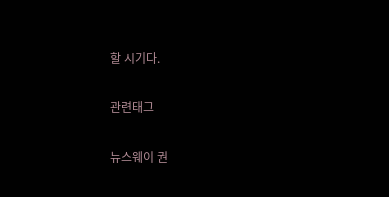할 시기다.

관련태그

뉴스웨이 권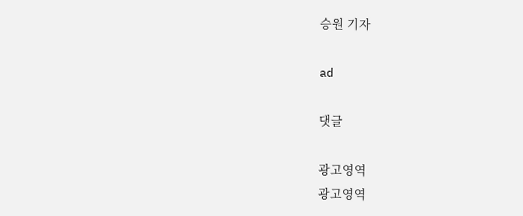승원 기자

ad

댓글

광고영역
광고영역